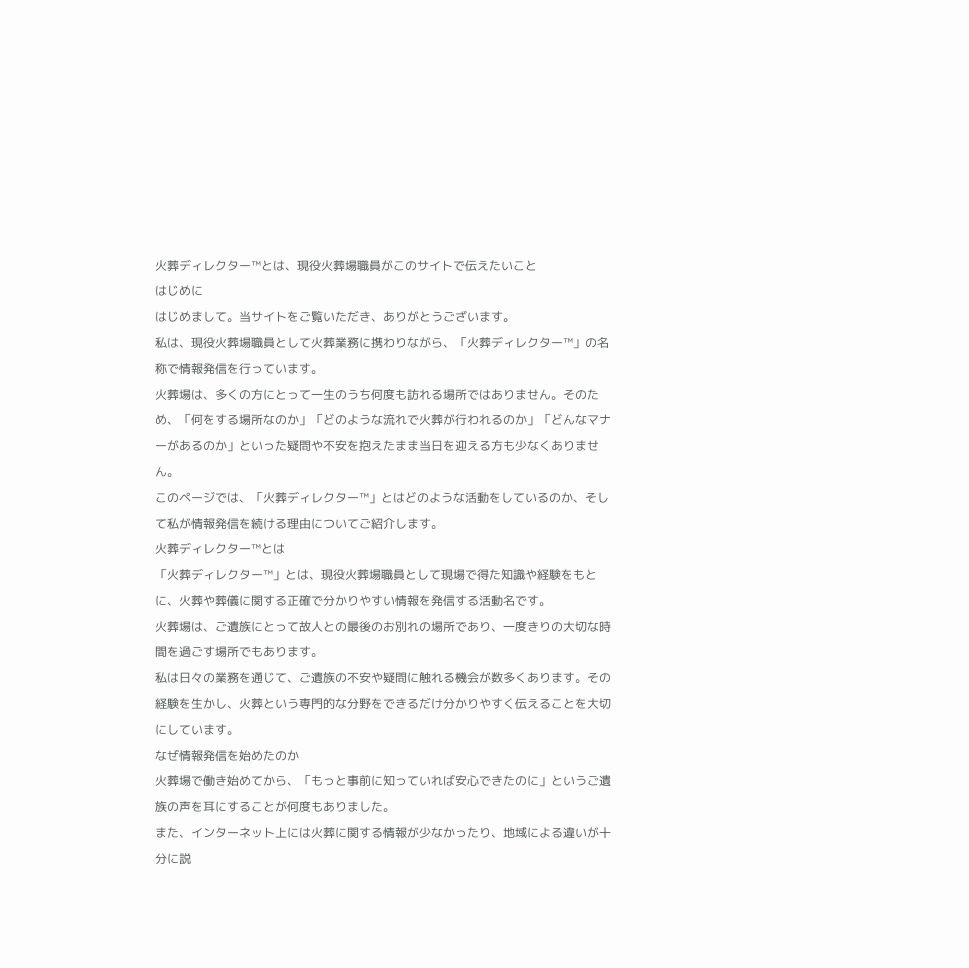火葬ディレクター™とは、現役火葬場職員がこのサイトで伝えたいこと
はじめに
はじめまして。当サイトをご覧いただき、ありがとうございます。
私は、現役火葬場職員として火葬業務に携わりながら、「火葬ディレクター™」の名称で情報発信を行っています。
火葬場は、多くの方にとって一生のうち何度も訪れる場所ではありません。そのため、「何をする場所なのか」「どのような流れで火葬が行われるのか」「どんなマナーがあるのか」といった疑問や不安を抱えたまま当日を迎える方も少なくありません。
このページでは、「火葬ディレクター™」とはどのような活動をしているのか、そして私が情報発信を続ける理由についてご紹介します。
火葬ディレクター™とは
「火葬ディレクター™」とは、現役火葬場職員として現場で得た知識や経験をもとに、火葬や葬儀に関する正確で分かりやすい情報を発信する活動名です。
火葬場は、ご遺族にとって故人との最後のお別れの場所であり、一度きりの大切な時間を過ごす場所でもあります。
私は日々の業務を通じて、ご遺族の不安や疑問に触れる機会が数多くあります。その経験を生かし、火葬という専門的な分野をできるだけ分かりやすく伝えることを大切にしています。
なぜ情報発信を始めたのか
火葬場で働き始めてから、「もっと事前に知っていれば安心できたのに」というご遺族の声を耳にすることが何度もありました。
また、インターネット上には火葬に関する情報が少なかったり、地域による違いが十分に説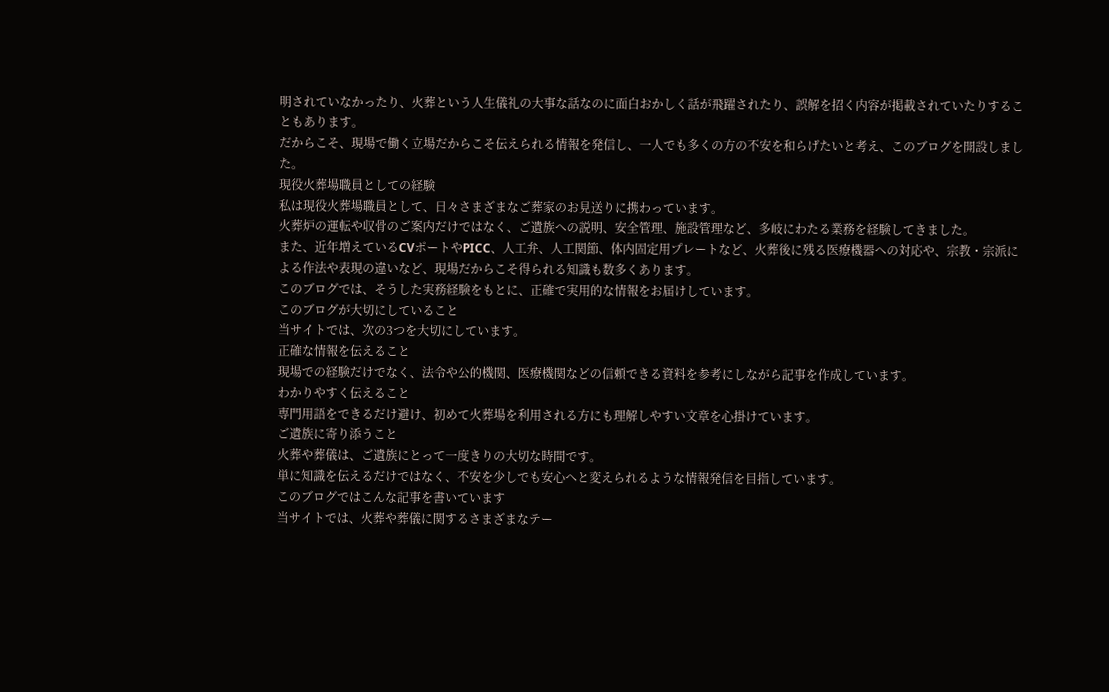明されていなかったり、火葬という人生儀礼の大事な話なのに面白おかしく話が飛躍されたり、誤解を招く内容が掲載されていたりすることもあります。
だからこそ、現場で働く立場だからこそ伝えられる情報を発信し、一人でも多くの方の不安を和らげたいと考え、このブログを開設しました。
現役火葬場職員としての経験
私は現役火葬場職員として、日々さまざまなご葬家のお見送りに携わっています。
火葬炉の運転や収骨のご案内だけではなく、ご遺族への説明、安全管理、施設管理など、多岐にわたる業務を経験してきました。
また、近年増えているCVポートやPICC、人工弁、人工関節、体内固定用プレートなど、火葬後に残る医療機器への対応や、宗教・宗派による作法や表現の違いなど、現場だからこそ得られる知識も数多くあります。
このブログでは、そうした実務経験をもとに、正確で実用的な情報をお届けしています。
このブログが大切にしていること
当サイトでは、次の3つを大切にしています。
正確な情報を伝えること
現場での経験だけでなく、法令や公的機関、医療機関などの信頼できる資料を参考にしながら記事を作成しています。
わかりやすく伝えること
専門用語をできるだけ避け、初めて火葬場を利用される方にも理解しやすい文章を心掛けています。
ご遺族に寄り添うこと
火葬や葬儀は、ご遺族にとって一度きりの大切な時間です。
単に知識を伝えるだけではなく、不安を少しでも安心へと変えられるような情報発信を目指しています。
このブログではこんな記事を書いています
当サイトでは、火葬や葬儀に関するさまざまなテー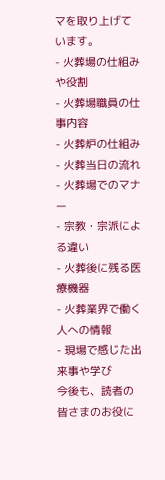マを取り上げています。
- 火葬場の仕組みや役割
- 火葬場職員の仕事内容
- 火葬炉の仕組み
- 火葬当日の流れ
- 火葬場でのマナー
- 宗教・宗派による違い
- 火葬後に残る医療機器
- 火葬業界で働く人への情報
- 現場で感じた出来事や学び
今後も、読者の皆さまのお役に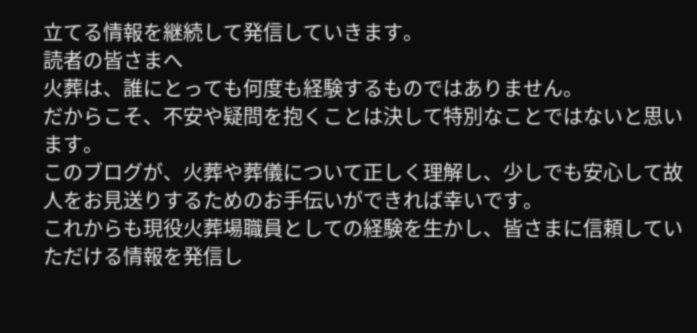立てる情報を継続して発信していきます。
読者の皆さまへ
火葬は、誰にとっても何度も経験するものではありません。
だからこそ、不安や疑問を抱くことは決して特別なことではないと思います。
このブログが、火葬や葬儀について正しく理解し、少しでも安心して故人をお見送りするためのお手伝いができれば幸いです。
これからも現役火葬場職員としての経験を生かし、皆さまに信頼していただける情報を発信し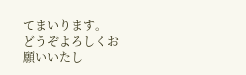てまいります。
どうぞよろしくお願いいたし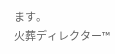ます。
火葬ディレクター™